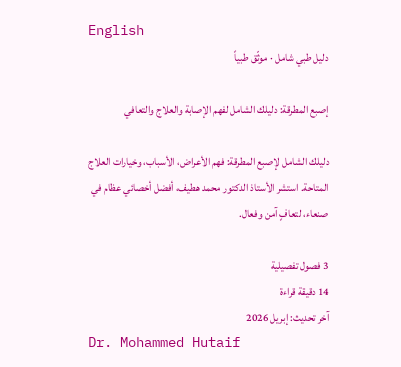English
دليل طبي شامل · موثّق طبياً

إصبع المطرقة: دليلك الشامل لفهم الإصابة والعلاج والتعافي

دليلك الشامل لإصبع المطرقة: فهم الأعراض، الأسباب، وخيارات العلاج المتاحة. استشر الأستاذ الدكتور محمد هطيف، أفضل أخصائي عظام في صنعاء، لتعافٍ آمن وفعال.

3 فصول تفصيلية
14 دقيقة قراءة
آخر تحديث: إبريل 2026
Dr. Mohammed Hutaif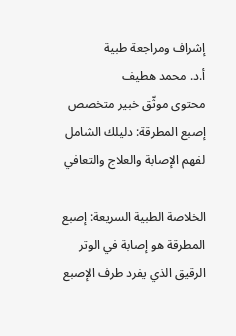إشراف ومراجعة طبية
أ.د. محمد هطيف
محتوى موثّق خبير متخصص
إصبع المطرقة: دليلك الشامل لفهم الإصابة والعلاج والتعافي

الخلاصة الطبية السريعة: إصبع المطرقة هو إصابة في الوتر الرقيق الذي يفرد طرف الإصبع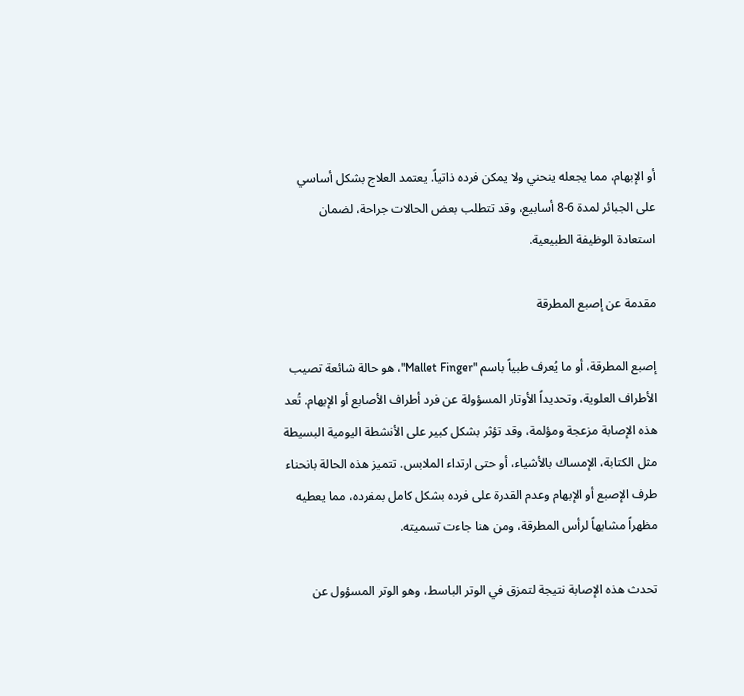أو الإبهام، مما يجعله ينحني ولا يمكن فرده ذاتياً. يعتمد العلاج بشكل أساسي على الجبائر لمدة 6-8 أسابيع، وقد تتطلب بعض الحالات جراحة، لضمان استعادة الوظيفة الطبيعية.

مقدمة عن إصبع المطرقة

إصبع المطرقة، أو ما يُعرف طبياً باسم "Mallet Finger"، هو حالة شائعة تصيب الأطراف العلوية، وتحديداً الأوتار المسؤولة عن فرد أطراف الأصابع أو الإبهام. تُعد هذه الإصابة مزعجة ومؤلمة، وقد تؤثر بشكل كبير على الأنشطة اليومية البسيطة مثل الكتابة، الإمساك بالأشياء، أو حتى ارتداء الملابس. تتميز هذه الحالة بانحناء طرف الإصبع أو الإبهام وعدم القدرة على فرده بشكل كامل بمفرده، مما يعطيه مظهراً مشابهاً لرأس المطرقة، ومن هنا جاءت تسميته.

تحدث هذه الإصابة نتيجة لتمزق في الوتر الباسط، وهو الوتر المسؤول عن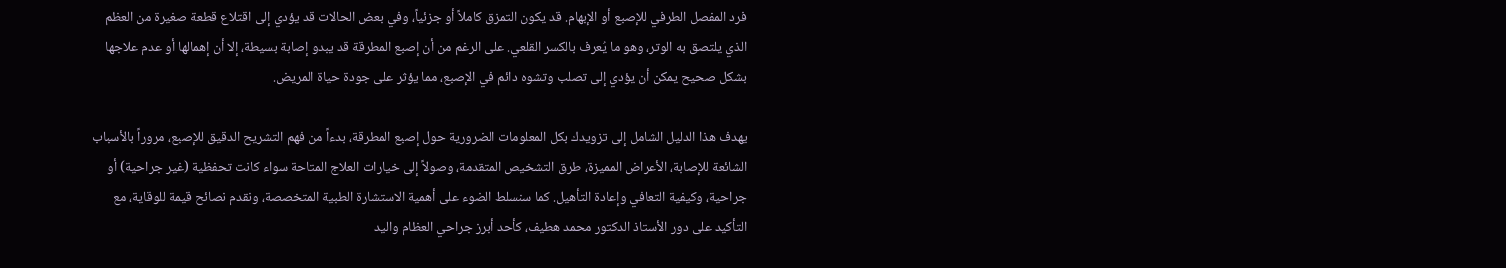فرد المفصل الطرفي للإصبع أو الإبهام. قد يكون التمزق كاملاً أو جزئياً، وفي بعض الحالات قد يؤدي إلى اقتلاع قطعة صغيرة من العظم الذي يلتصق به الوتر، وهو ما يُعرف بالكسر القلعي. على الرغم من أن إصبع المطرقة قد يبدو إصابة بسيطة، إلا أن إهمالها أو عدم علاجها بشكل صحيح يمكن أن يؤدي إلى تصلب وتشوه دائم في الإصبع، مما يؤثر على جودة حياة المريض.

يهدف هذا الدليل الشامل إلى تزويدك بكل المعلومات الضرورية حول إصبع المطرقة، بدءاً من فهم التشريح الدقيق للإصبع، مروراً بالأسباب الشائعة للإصابة، الأعراض المميزة، طرق التشخيص المتقدمة، وصولاً إلى خيارات العلاج المتاحة سواء كانت تحفظية (غير جراحية) أو جراحية، وكيفية التعافي وإعادة التأهيل. كما سنسلط الضوء على أهمية الاستشارة الطبية المتخصصة، ونقدم نصائح قيمة للوقاية، مع التأكيد على دور الأستاذ الدكتور محمد هطيف، كأحد أبرز جراحي العظام واليد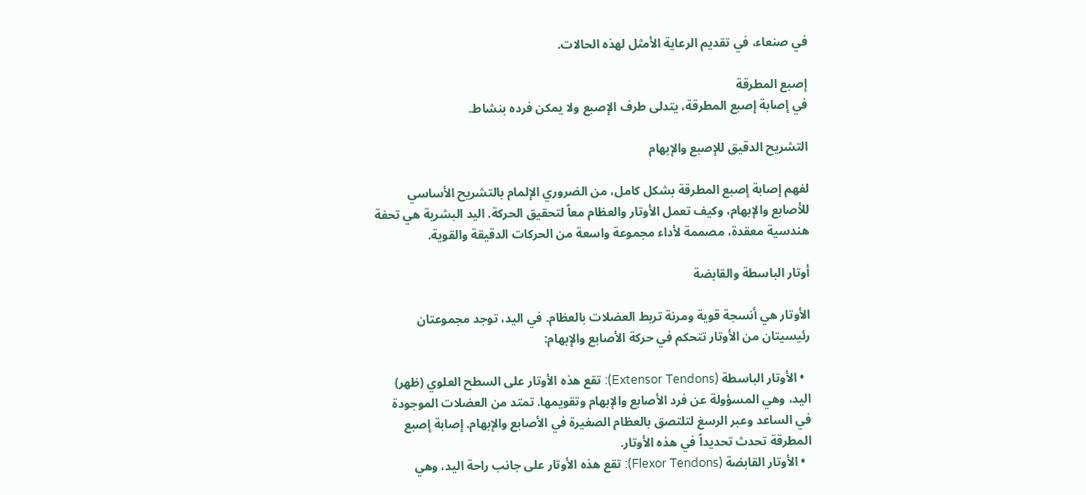في صنعاء، في تقديم الرعاية الأمثل لهذه الحالات.

إصبع المطرقة
في إصابة إصبع المطرقة، يتدلى طرف الإصبع ولا يمكن فرده بنشاط.

التشريح الدقيق للإصبع والإبهام

لفهم إصابة إصبع المطرقة بشكل كامل، من الضروري الإلمام بالتشريح الأساسي للأصابع والإبهام، وكيف تعمل الأوتار والعظام معاً لتحقيق الحركة. اليد البشرية هي تحفة هندسية معقدة، مصممة لأداء مجموعة واسعة من الحركات الدقيقة والقوية.

أوتار الباسطة والقابضة

الأوتار هي أنسجة قوية ومرنة تربط العضلات بالعظام. في اليد، توجد مجموعتان رئيسيتان من الأوتار تتحكم في حركة الأصابع والإبهام:

  • الأوتار الباسطة (Extensor Tendons): تقع هذه الأوتار على السطح العلوي (ظهر) اليد، وهي المسؤولة عن فرد الأصابع والإبهام وتقويمها. تمتد من العضلات الموجودة في الساعد وعبر الرسغ لتلتصق بالعظام الصغيرة في الأصابع والإبهام. إصابة إصبع المطرقة تحدث تحديداً في هذه الأوتار.
  • الأوتار القابضة (Flexor Tendons): تقع هذه الأوتار على جانب راحة اليد، وهي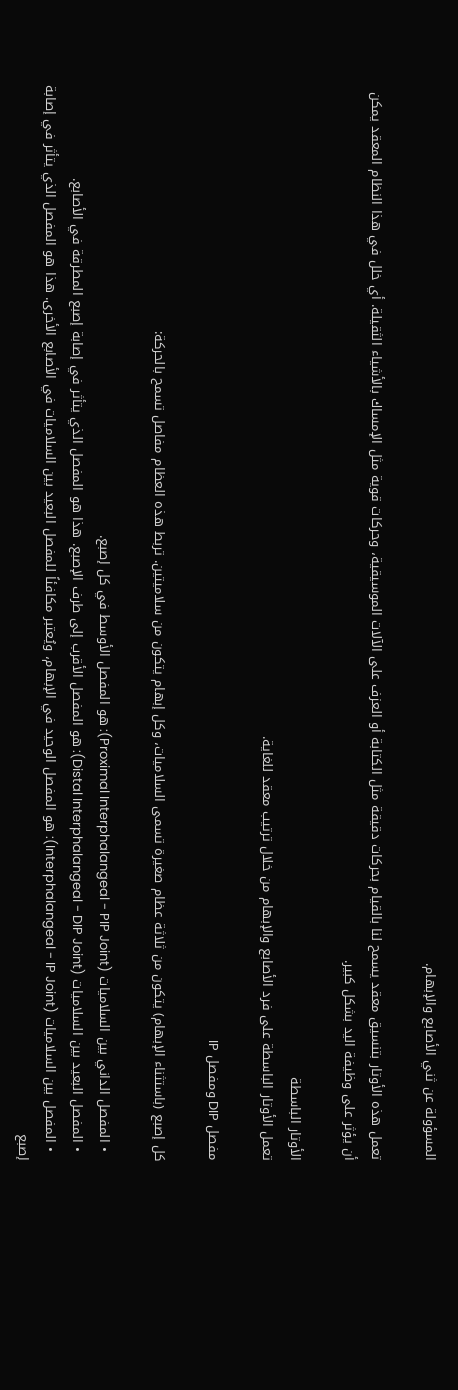المسؤولة عن ثني الأصابع والإبهام.

تعمل هذه الأوتار بتنسيق معقد يسمح لنا بالقيام بحركات دقيقة مثل الكتابة أو العزف على الآلات الموسيقية، وحركات قوية مثل الإمساك بالأشياء الثقيلة. أي خلل في هذا النظام المعقد يمكن أن يؤثر على وظيفة اليد بشكل كبير.

الأوتار الباسطة
تعمل الأوتار الباسطة على فرد الأصابع والإبهام من خلال ترتيب معقد للغاية.

مفصل DIP ومفصل IP

كل إصبع (باستثناء الإبهام) يتكون من ثلاثة عظام صغيرة تسمى السلاميات، وكل إبهام يتكون من سلاميتين. تربط هذه العظام مفاصل تسمح بالحركة:

  • المفصل الداني بين السلاميات (Proximal Interphalangeal - PIP Joint): هو المفصل الأوسط في كل إصبع.
  • المفصل البعيد بين السلاميات (Distal Interphalangeal - DIP Joint): هو المفصل الأقرب إلى طرف الإصبع. هذا هو المفصل الذي يتأثر في إصابة إصبع المطرقة في الأصابع.
  • المفصل بين السلاميات (Interphalangeal - IP Joint): هو المفصل الوحيد في الإبهام، ويُعتبر مكافئاً للمفصل البعيد بين السلاميات في الأصابع الأخرى. هذا هو المفصل الذي يتأثر في إصابة إصبع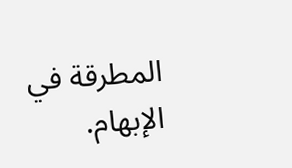المطرقة في الإبهام.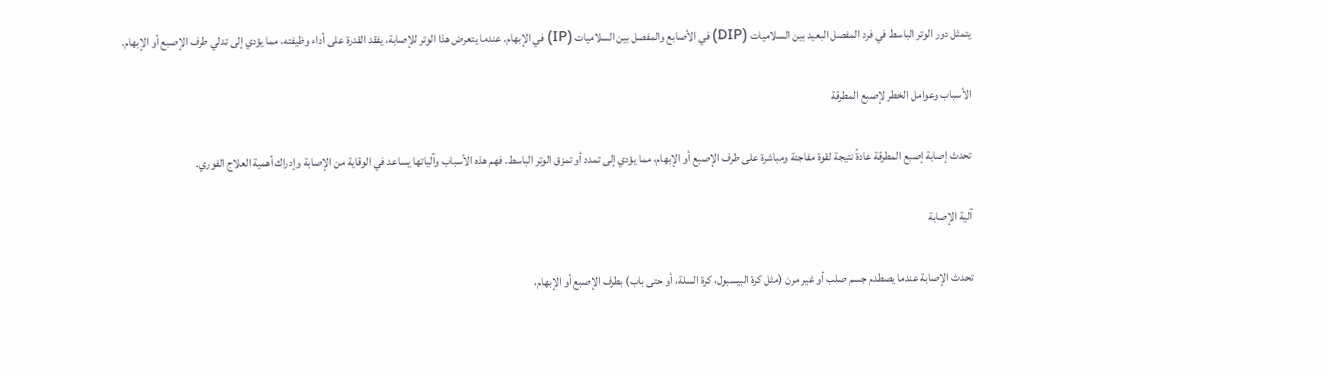يتمثل دور الوتر الباسط في فرد المفصل البعيد بين السلاميات (DIP) في الأصابع والمفصل بين السلاميات (IP) في الإبهام. عندما يتعرض هذا الوتر للإصابة، يفقد القدرة على أداء وظيفته، مما يؤدي إلى تدلي طرف الإصبع أو الإبهام.

الأسباب وعوامل الخطر لإصبع المطرقة

تحدث إصابة إصبع المطرقة عادةً نتيجة لقوة مفاجئة ومباشرة على طرف الإصبع أو الإبهام، مما يؤدي إلى تمدد أو تمزق الوتر الباسط. فهم هذه الأسباب وآلياتها يساعد في الوقاية من الإصابة وإدراك أهمية العلاج الفوري.

آلية الإصابة

تحدث الإصابة عندما يصطدم جسم صلب أو غير مرن (مثل كرة البيسبول، كرة السلة، أو حتى باب) بطرف الإصبع أو الإبهام،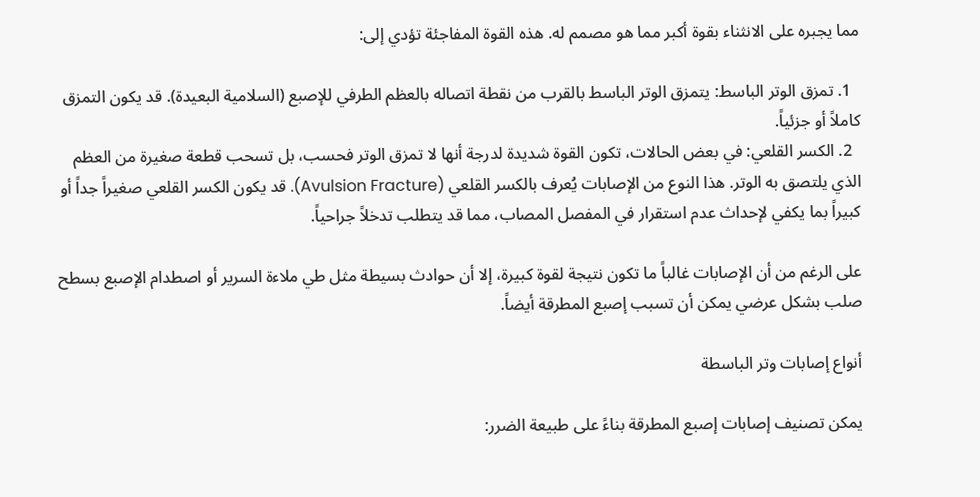مما يجبره على الانثناء بقوة أكبر مما هو مصمم له. هذه القوة المفاجئة تؤدي إلى:

  1. تمزق الوتر الباسط: يتمزق الوتر الباسط بالقرب من نقطة اتصاله بالعظم الطرفي للإصبع (السلامية البعيدة). قد يكون التمزق كاملاً أو جزئياً.
  2. الكسر القلعي: في بعض الحالات، تكون القوة شديدة لدرجة أنها لا تمزق الوتر فحسب، بل تسحب قطعة صغيرة من العظم الذي يلتصق به الوتر. هذا النوع من الإصابات يُعرف بالكسر القلعي (Avulsion Fracture). قد يكون الكسر القلعي صغيراً جداً أو كبيراً بما يكفي لإحداث عدم استقرار في المفصل المصاب، مما قد يتطلب تدخلاً جراحياً.

على الرغم من أن الإصابات غالباً ما تكون نتيجة لقوة كبيرة، إلا أن حوادث بسيطة مثل طي ملاءة السرير أو اصطدام الإصبع بسطح صلب بشكل عرضي يمكن أن تسبب إصبع المطرقة أيضاً.

أنواع إصابات وتر الباسطة

يمكن تصنيف إصابات إصبع المطرقة بناءً على طبيعة الضرر: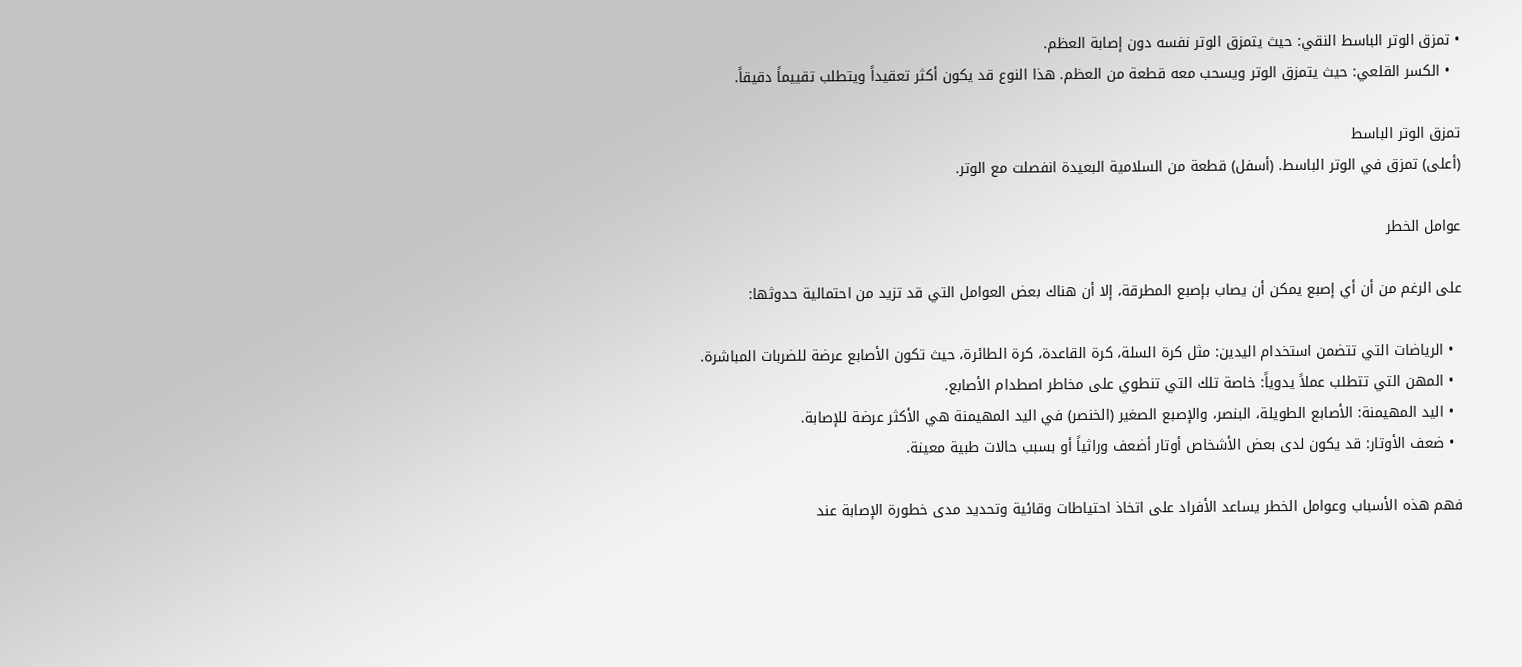• تمزق الوتر الباسط النقي: حيث يتمزق الوتر نفسه دون إصابة العظم.
  • الكسر القلعي: حيث يتمزق الوتر ويسحب معه قطعة من العظم. هذا النوع قد يكون أكثر تعقيداً ويتطلب تقييماً دقيقاً.

تمزق الوتر الباسط
(أعلى) تمزق في الوتر الباسط. (أسفل) قطعة من السلامية البعيدة انفصلت مع الوتر.

عوامل الخطر

على الرغم من أن أي إصبع يمكن أن يصاب بإصبع المطرقة، إلا أن هناك بعض العوامل التي قد تزيد من احتمالية حدوثها:

  • الرياضات التي تتضمن استخدام اليدين: مثل كرة السلة، كرة القاعدة، كرة الطائرة، حيث تكون الأصابع عرضة للضربات المباشرة.
  • المهن التي تتطلب عملاً يدوياً: خاصة تلك التي تنطوي على مخاطر اصطدام الأصابع.
  • اليد المهيمنة: الأصابع الطويلة، البنصر، والإصبع الصغير (الخنصر) في اليد المهيمنة هي الأكثر عرضة للإصابة.
  • ضعف الأوتار: قد يكون لدى بعض الأشخاص أوتار أضعف وراثياً أو بسبب حالات طبية معينة.

فهم هذه الأسباب وعوامل الخطر يساعد الأفراد على اتخاذ احتياطات وقائية وتحديد مدى خطورة الإصابة عند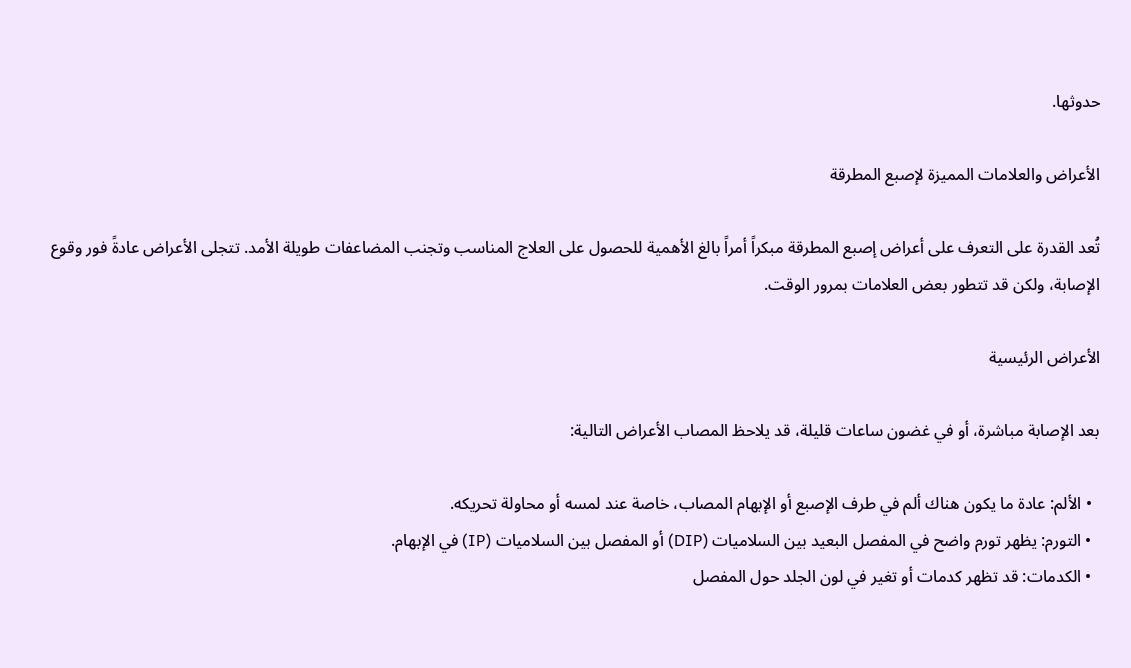حدوثها.

الأعراض والعلامات المميزة لإصبع المطرقة

تُعد القدرة على التعرف على أعراض إصبع المطرقة مبكراً أمراً بالغ الأهمية للحصول على العلاج المناسب وتجنب المضاعفات طويلة الأمد. تتجلى الأعراض عادةً فور وقوع الإصابة، ولكن قد تتطور بعض العلامات بمرور الوقت.

الأعراض الرئيسية

بعد الإصابة مباشرة، أو في غضون ساعات قليلة، قد يلاحظ المصاب الأعراض التالية:

  • الألم: عادة ما يكون هناك ألم في طرف الإصبع أو الإبهام المصاب، خاصة عند لمسه أو محاولة تحريكه.
  • التورم: يظهر تورم واضح في المفصل البعيد بين السلاميات (DIP) أو المفصل بين السلاميات (IP) في الإبهام.
  • الكدمات: قد تظهر كدمات أو تغير في لون الجلد حول المفصل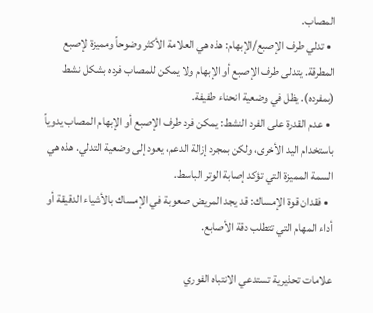المصاب.
  • تدلي طرف الإصبع/الإبهام: هذه هي العلامة الأكثر وضوحاً ومميزة لإصبع المطرقة. يتدلى طرف الإصبع أو الإبهام ولا يمكن للمصاب فرده بشكل نشط (بمفرده). يظل في وضعية انحناء طفيفة.
  • عدم القدرة على الفرد النشط: يمكن فرد طرف الإصبع أو الإبهام المصاب يدوياً باستخدام اليد الأخرى، ولكن بمجرد إزالة الدعم، يعود إلى وضعية التدلي. هذه هي السمة المميزة التي تؤكد إصابة الوتر الباسط.
  • فقدان قوة الإمساك: قد يجد المريض صعوبة في الإمساك بالأشياء الدقيقة أو أداء المهام التي تتطلب دقة الأصابع.

علامات تحذيرية تستدعي الانتباه الفوري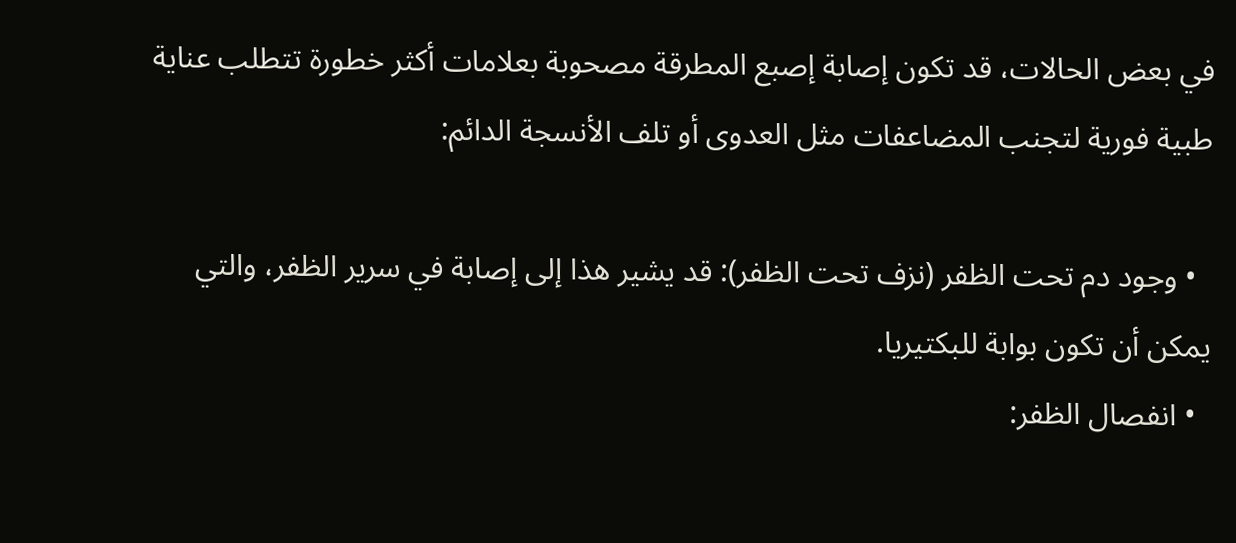في بعض الحالات، قد تكون إصابة إصبع المطرقة مصحوبة بعلامات أكثر خطورة تتطلب عناية طبية فورية لتجنب المضاعفات مثل العدوى أو تلف الأنسجة الدائم:

  • وجود دم تحت الظفر (نزف تحت الظفر): قد يشير هذا إلى إصابة في سرير الظفر، والتي يمكن أن تكون بوابة للبكتيريا.
  • انفصال الظفر: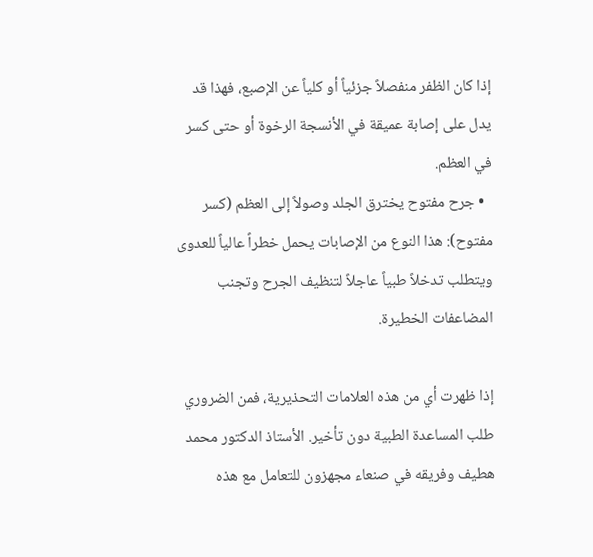إذا كان الظفر منفصلاً جزئياً أو كلياً عن الإصبع، فهذا قد يدل على إصابة عميقة في الأنسجة الرخوة أو حتى كسر في العظم.
  • جرح مفتوح يخترق الجلد وصولاً إلى العظم (كسر مفتوح): هذا النوع من الإصابات يحمل خطراً عالياً للعدوى ويتطلب تدخلاً طبياً عاجلاً لتنظيف الجرح وتجنب المضاعفات الخطيرة.

إذا ظهرت أي من هذه العلامات التحذيرية، فمن الضروري طلب المساعدة الطبية دون تأخير. الأستاذ الدكتور محمد هطيف وفريقه في صنعاء مجهزون للتعامل مع هذه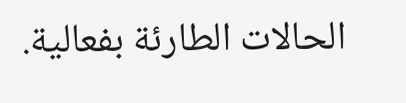الحالات الطارئة بفعالية.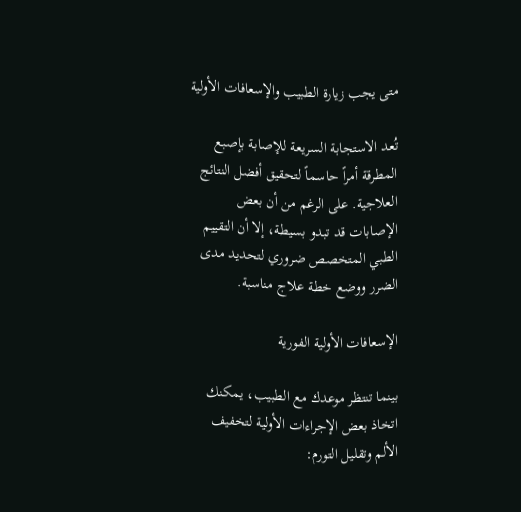متى يجب زيارة الطبيب والإسعافات الأولية

تُعد الاستجابة السريعة للإصابة بإصبع المطرقة أمراً حاسماً لتحقيق أفضل النتائج العلاجية. على الرغم من أن بعض الإصابات قد تبدو بسيطة، إلا أن التقييم الطبي المتخصص ضروري لتحديد مدى الضرر ووضع خطة علاج مناسبة.

الإسعافات الأولية الفورية

بينما تنتظر موعدك مع الطبيب، يمكنك اتخاذ بعض الإجراءات الأولية لتخفيف الألم وتقليل التورم: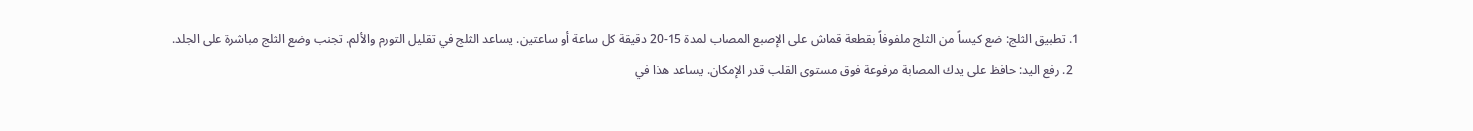1. تطبيق الثلج: ضع كيساً من الثلج ملفوفاً بقطعة قماش على الإصبع المصاب لمدة 15-20 دقيقة كل ساعة أو ساعتين. يساعد الثلج في تقليل التورم والألم. تجنب وضع الثلج مباشرة على الجلد.
  2. رفع اليد: حافظ على يدك المصابة مرفوعة فوق مستوى القلب قدر الإمكان. يساعد هذا في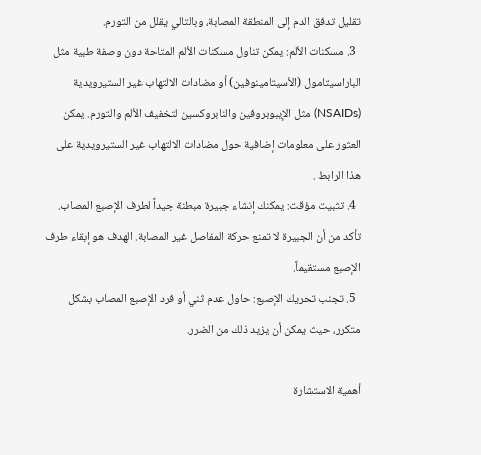تقليل تدفق الدم إلى المنطقة المصابة، وبالتالي يقلل من التورم.
  3. مسكنات الألم: يمكن تناول مسكنات الألم المتاحة دون وصفة طبية مثل الباراسيتامول (الأسيتامينوفين) أو مضادات الالتهاب غير الستيرويدية (NSAIDs) مثل الإيبوبروفين والنابروكسين لتخفيف الألم والتورم. يمكن العثور على معلومات إضافية حول مضادات الالتهاب غير الستيرويدية على هذا الرابط .
  4. تثبيت مؤقت: يمكنك إنشاء جبيرة مبطنة جيداً لطرف الإصبع المصاب. تأكد من أن الجبيرة لا تمنع حركة المفاصل غير المصابة. الهدف هو إبقاء طرف الإصبع مستقيماً.
  5. تجنب تحريك الإصبع: حاول عدم ثني أو فرد الإصبع المصاب بشكل متكرر، حيث يمكن أن يزيد ذلك من الضرر.

أهمية الاستشارة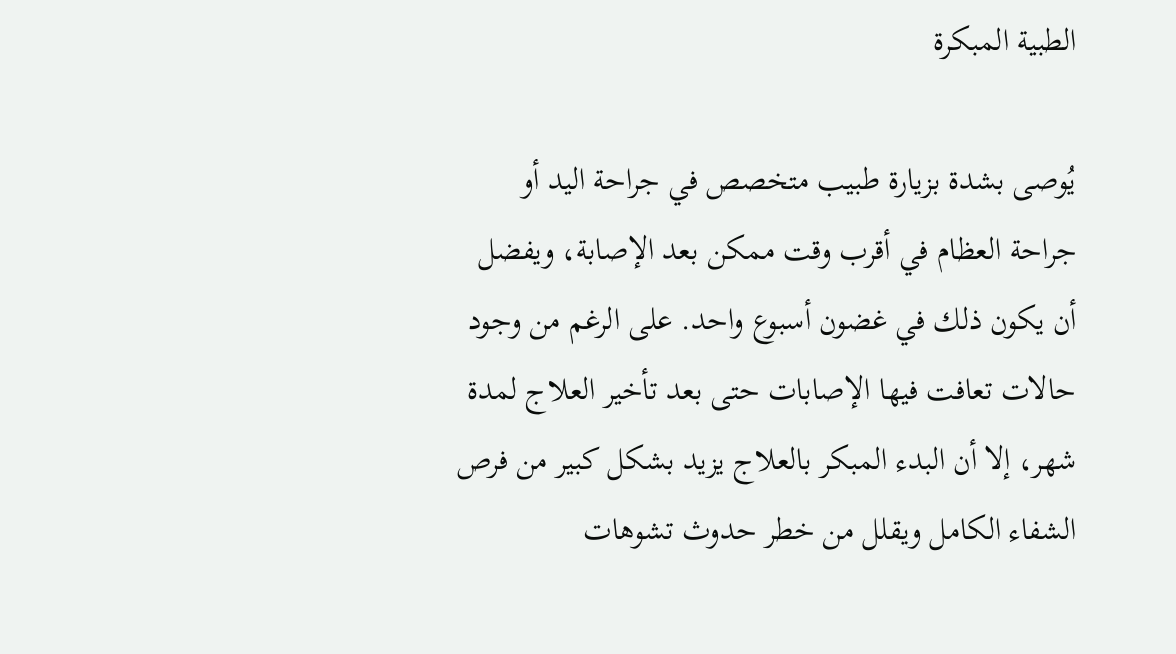الطبية المبكرة

يُوصى بشدة بزيارة طبيب متخصص في جراحة اليد أو جراحة العظام في أقرب وقت ممكن بعد الإصابة، ويفضل أن يكون ذلك في غضون أسبوع واحد. على الرغم من وجود حالات تعافت فيها الإصابات حتى بعد تأخير العلاج لمدة شهر، إلا أن البدء المبكر بالعلاج يزيد بشكل كبير من فرص الشفاء الكامل ويقلل من خطر حدوث تشوهات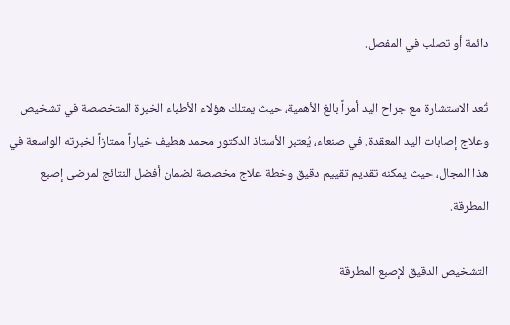دائمة أو تصلب في المفصل.

تُعد الاستشارة مع جراح اليد أمراً بالغ الأهمية، حيث يمتلك هؤلاء الأطباء الخبرة المتخصصة في تشخيص وعلاج إصابات اليد المعقدة. في صنعاء، يُعتبر الأستاذ الدكتور محمد هطيف خياراً ممتازاً لخبرته الواسعة في هذا المجال، حيث يمكنه تقديم تقييم دقيق وخطة علاج مخصصة لضمان أفضل النتائج لمرضى إصبع المطرقة.

التشخيص الدقيق لإصبع المطرقة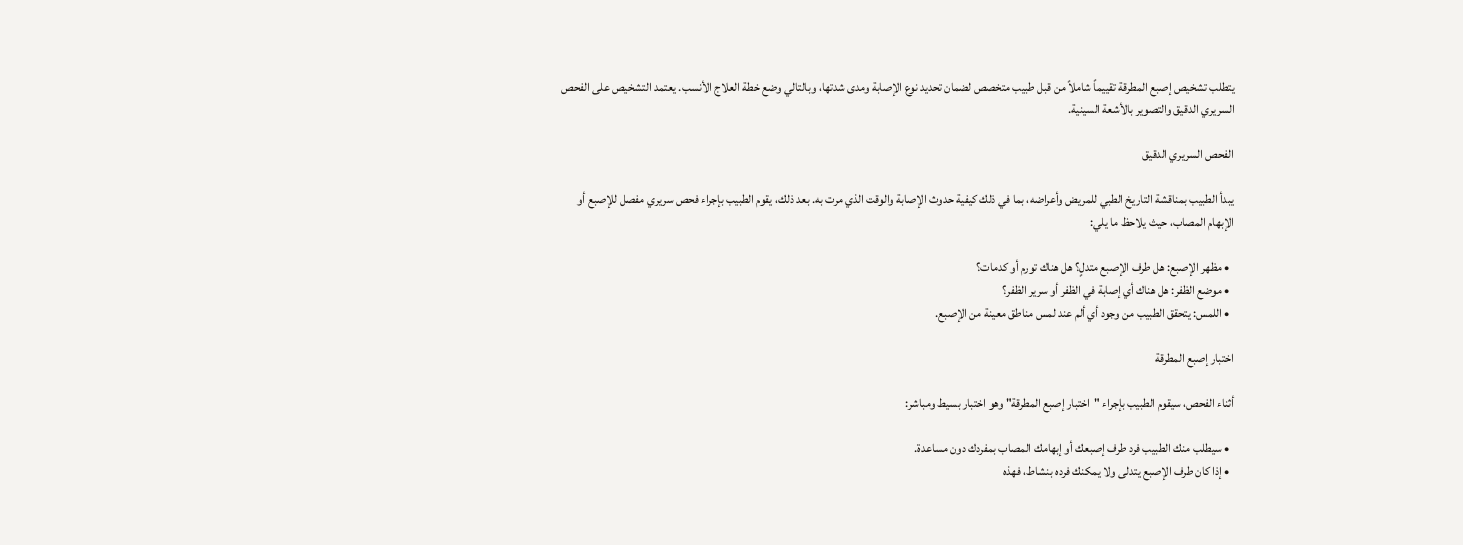يتطلب تشخيص إصبع المطرقة تقييماً شاملاً من قبل طبيب متخصص لضمان تحديد نوع الإصابة ومدى شدتها، وبالتالي وضع خطة العلاج الأنسب. يعتمد التشخيص على الفحص السريري الدقيق والتصوير بالأشعة السينية.

الفحص السريري الدقيق

يبدأ الطبيب بمناقشة التاريخ الطبي للمريض وأعراضه، بما في ذلك كيفية حدوث الإصابة والوقت الذي مرت به. بعد ذلك، يقوم الطبيب بإجراء فحص سريري مفصل للإصبع أو الإبهام المصاب، حيث يلاحظ ما يلي:

  • مظهر الإصبع: هل طرف الإصبع متدلٍ؟ هل هناك تورم أو كدمات؟
  • موضع الظفر: هل هناك أي إصابة في الظفر أو سرير الظفر؟
  • اللمس: يتحقق الطبيب من وجود أي ألم عند لمس مناطق معينة من الإصبع.

اختبار إصبع المطرقة

أثناء الفحص، سيقوم الطبيب بإجراء "اختبار إصبع المطرقة" وهو اختبار بسيط ومباشر:

  • سيطلب منك الطبيب فرد طرف إصبعك أو إبهامك المصاب بمفردك دون مساعدة.
  • إذا كان طرف الإصبع يتدلى ولا يمكنك فرده بنشاط، فهذه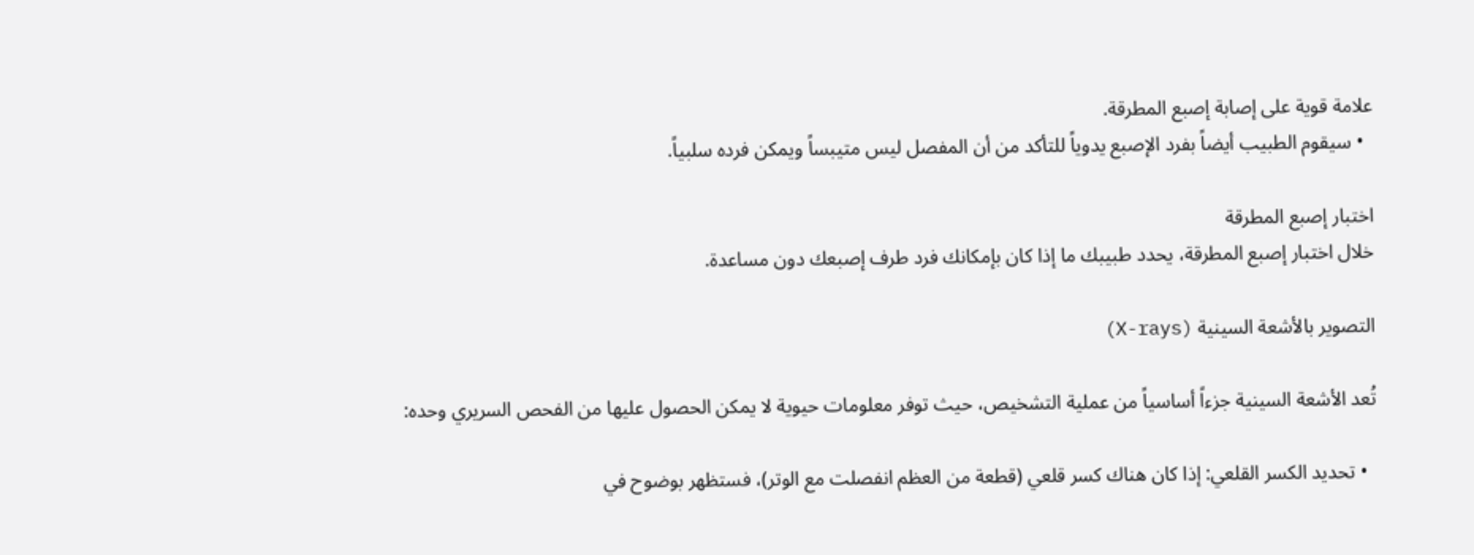علامة قوية على إصابة إصبع المطرقة.
  • سيقوم الطبيب أيضاً بفرد الإصبع يدوياً للتأكد من أن المفصل ليس متيبساً ويمكن فرده سلبياً.

اختبار إصبع المطرقة
خلال اختبار إصبع المطرقة، يحدد طبيبك ما إذا كان بإمكانك فرد طرف إصبعك دون مساعدة.

التصوير بالأشعة السينية (X-rays)

تُعد الأشعة السينية جزءاً أساسياً من عملية التشخيص، حيث توفر معلومات حيوية لا يمكن الحصول عليها من الفحص السريري وحده:

  • تحديد الكسر القلعي: إذا كان هناك كسر قلعي (قطعة من العظم انفصلت مع الوتر)، فستظهر بوضوح في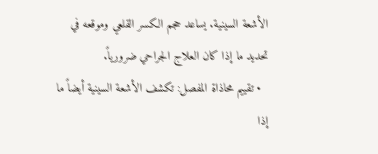الأشعة السينية. يساعد حجم الكسر القلعي وموقعه في تحديد ما إذا كان العلاج الجراحي ضرورياً.
  • تقييم محاذاة المفصل: تكشف الأشعة السينية أيضاً ما إذا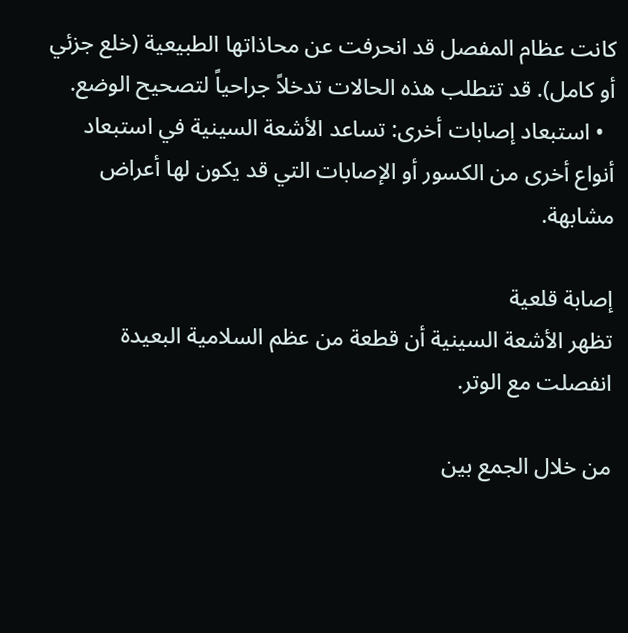كانت عظام المفصل قد انحرفت عن محاذاتها الطبيعية (خلع جزئي أو كامل). قد تتطلب هذه الحالات تدخلاً جراحياً لتصحيح الوضع.
  • استبعاد إصابات أخرى: تساعد الأشعة السينية في استبعاد أنواع أخرى من الكسور أو الإصابات التي قد يكون لها أعراض مشابهة.

إصابة قلعية
تظهر الأشعة السينية أن قطعة من عظم السلامية البعيدة انفصلت مع الوتر.

من خلال الجمع بين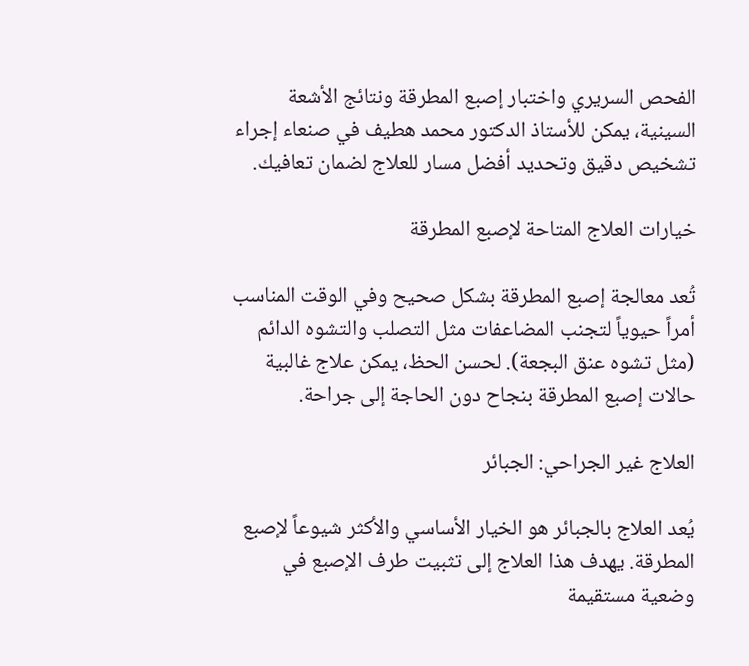الفحص السريري واختبار إصبع المطرقة ونتائج الأشعة السينية، يمكن للأستاذ الدكتور محمد هطيف في صنعاء إجراء تشخيص دقيق وتحديد أفضل مسار للعلاج لضمان تعافيك.

خيارات العلاج المتاحة لإصبع المطرقة

تُعد معالجة إصبع المطرقة بشكل صحيح وفي الوقت المناسب أمراً حيوياً لتجنب المضاعفات مثل التصلب والتشوه الدائم (مثل تشوه عنق البجعة). لحسن الحظ، يمكن علاج غالبية حالات إصبع المطرقة بنجاح دون الحاجة إلى جراحة.

العلاج غير الجراحي: الجبائر

يُعد العلاج بالجبائر هو الخيار الأساسي والأكثر شيوعاً لإصبع المطرقة. يهدف هذا العلاج إلى تثبيت طرف الإصبع في وضعية مستقيمة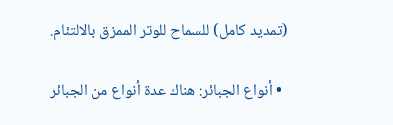(تمديد كامل) للسماح للوتر الممزق بالالتئام.

  • أنواع الجبائر: هناك عدة أنواع من الجبائر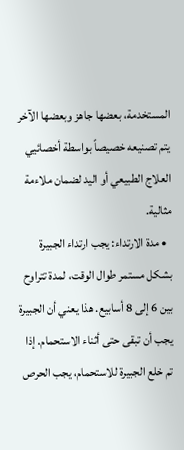المستخدمة، بعضها جاهز وبعضها الآخر يتم تصنيعه خصيصاً بواسطة أخصائيي العلاج الطبيعي أو اليد لضمان ملاءمة مثالية.
  • مدة الارتداء: يجب ارتداء الجبيرة بشكل مستمر طوال الوقت، لمدة تتراوح بين 6 إلى 8 أسابيع. هذا يعني أن الجبيرة يجب أن تبقى حتى أثناء الاستحمام. إذا تم خلع الجبيرة للاستحمام، يجب الحرص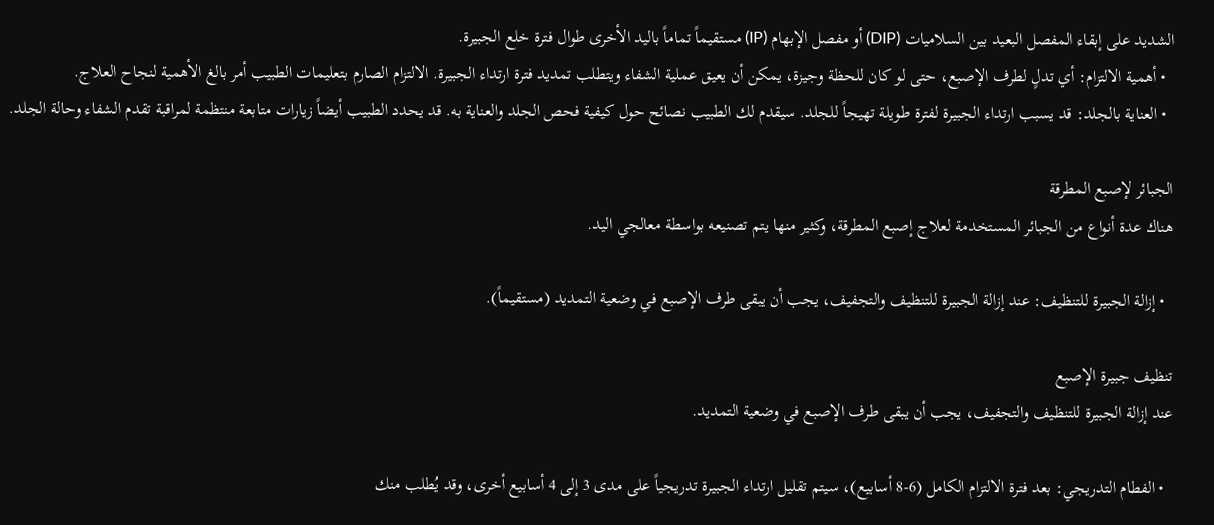الشديد على إبقاء المفصل البعيد بين السلاميات (DIP) أو مفصل الإبهام (IP) مستقيماً تماماً باليد الأخرى طوال فترة خلع الجبيرة.
  • أهمية الالتزام: أي تدلٍ لطرف الإصبع، حتى لو كان للحظة وجيزة، يمكن أن يعيق عملية الشفاء ويتطلب تمديد فترة ارتداء الجبيرة. الالتزام الصارم بتعليمات الطبيب أمر بالغ الأهمية لنجاح العلاج.
  • العناية بالجلد: قد يسبب ارتداء الجبيرة لفترة طويلة تهيجاً للجلد. سيقدم لك الطبيب نصائح حول كيفية فحص الجلد والعناية به. قد يحدد الطبيب أيضاً زيارات متابعة منتظمة لمراقبة تقدم الشفاء وحالة الجلد.

الجبائر لإصبع المطرقة
هناك عدة أنواع من الجبائر المستخدمة لعلاج إصبع المطرقة، وكثير منها يتم تصنيعه بواسطة معالجي اليد.

  • إزالة الجبيرة للتنظيف: عند إزالة الجبيرة للتنظيف والتجفيف، يجب أن يبقى طرف الإصبع في وضعية التمديد (مستقيماً).

تنظيف جبيرة الإصبع
عند إزالة الجبيرة للتنظيف والتجفيف، يجب أن يبقى طرف الإصبع في وضعية التمديد.

  • الفطام التدريجي: بعد فترة الالتزام الكامل (6-8 أسابيع)، سيتم تقليل ارتداء الجبيرة تدريجياً على مدى 3 إلى 4 أسابيع أخرى، وقد يُطلب منك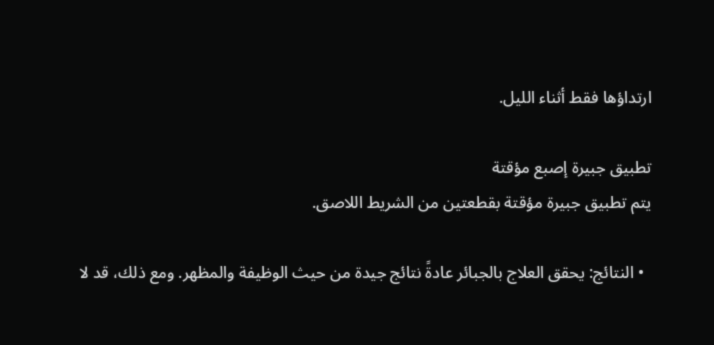ارتداؤها فقط أثناء الليل.

تطبيق جبيرة إصبع مؤقتة
يتم تطبيق جبيرة مؤقتة بقطعتين من الشريط اللاصق.

  • النتائج: يحقق العلاج بالجبائر عادةً نتائج جيدة من حيث الوظيفة والمظهر. ومع ذلك، قد لا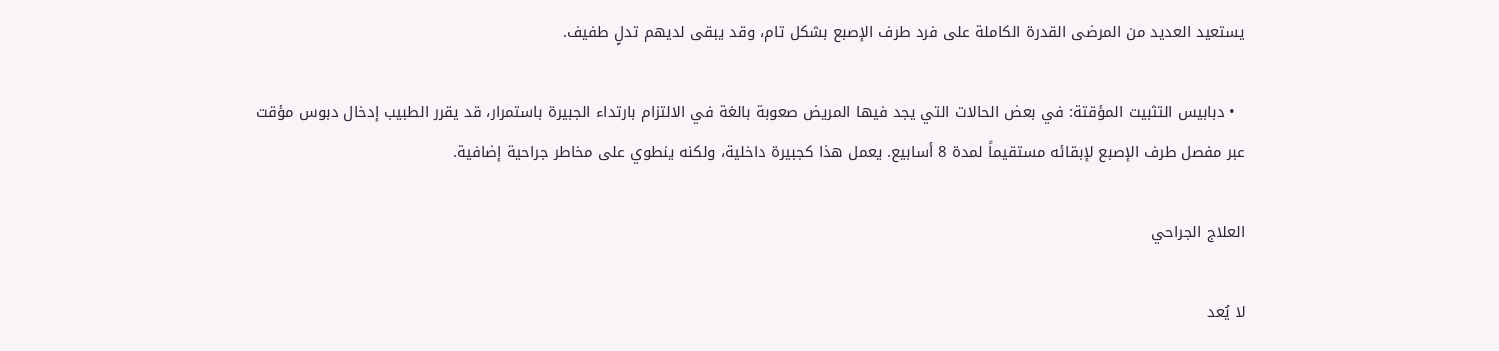يستعيد العديد من المرضى القدرة الكاملة على فرد طرف الإصبع بشكل تام، وقد يبقى لديهم تدلٍ طفيف.

  • دبابيس التثبيت المؤقتة: في بعض الحالات التي يجد فيها المريض صعوبة بالغة في الالتزام بارتداء الجبيرة باستمرار، قد يقرر الطبيب إدخال دبوس مؤقت عبر مفصل طرف الإصبع لإبقائه مستقيماً لمدة 8 أسابيع. يعمل هذا كجبيرة داخلية، ولكنه ينطوي على مخاطر جراحية إضافية.

العلاج الجراحي

لا يُعد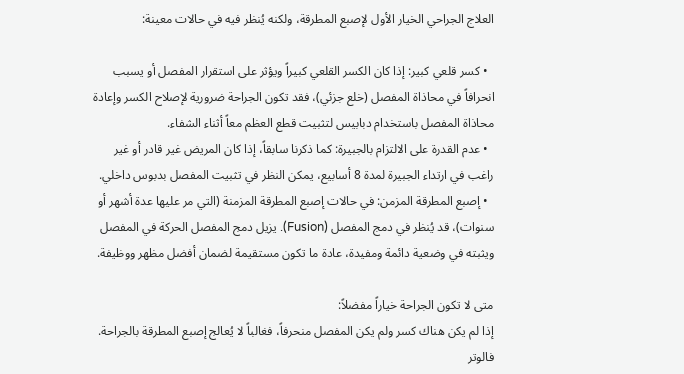العلاج الجراحي الخيار الأول لإصبع المطرقة، ولكنه يُنظر فيه في حالات معينة:

  • كسر قلعي كبير: إذا كان الكسر القلعي كبيراً ويؤثر على استقرار المفصل أو يسبب انحرافاً في محاذاة المفصل (خلع جزئي)، فقد تكون الجراحة ضرورية لإصلاح الكسر وإعادة محاذاة المفصل باستخدام دبابيس لتثبيت قطع العظم معاً أثناء الشفاء.
  • عدم القدرة على الالتزام بالجبيرة: كما ذكرنا سابقاً، إذا كان المريض غير قادر أو غير راغب في ارتداء الجبيرة لمدة 8 أسابيع، يمكن النظر في تثبيت المفصل بدبوس داخلي.
  • إصبع المطرقة المزمن: في حالات إصبع المطرقة المزمنة (التي مر عليها عدة أشهر أو سنوات)، قد يُنظر في دمج المفصل (Fusion). يزيل دمج المفصل الحركة في المفصل ويثبته في وضعية دائمة ومفيدة، عادة ما تكون مستقيمة لضمان أفضل مظهر ووظيفة.

متى لا تكون الجراحة خياراً مفضلاً:
إذا لم يكن هناك كسر ولم يكن المفصل منحرفاً، فغالباً لا يُعالج إصبع المطرقة بالجراحة. فالوتر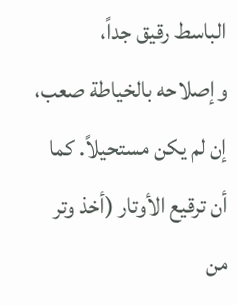الباسط رقيق جداً، وإصلاحه بالخياطة صعب، إن لم يكن مستحيلاً. كما أن ترقيع الأوتار (أخذ وتر من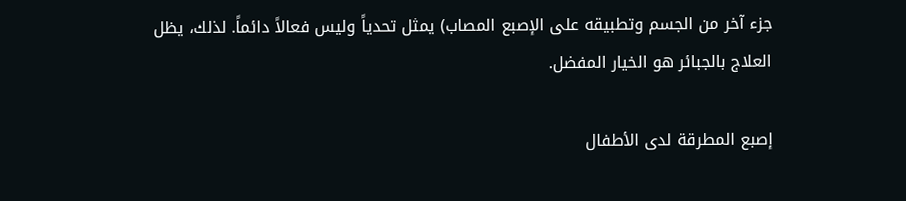جزء آخر من الجسم وتطبيقه على الإصبع المصاب) يمثل تحدياً وليس فعالاً دائماً. لذلك، يظل العلاج بالجبائر هو الخيار المفضل.

إصبع المطرقة لدى الأطفال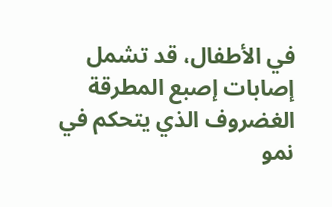في الأطفال، قد تشمل إصابات إصبع المطرقة الغضروف الذي يتحكم في نمو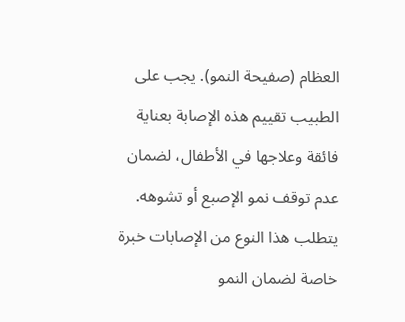العظام (صفيحة النمو). يجب على الطبيب تقييم هذه الإصابة بعناية فائقة وعلاجها في الأطفال، لضمان عدم توقف نمو الإصبع أو تشوهه. يتطلب هذا النوع من الإصابات خبرة خاصة لضمان النمو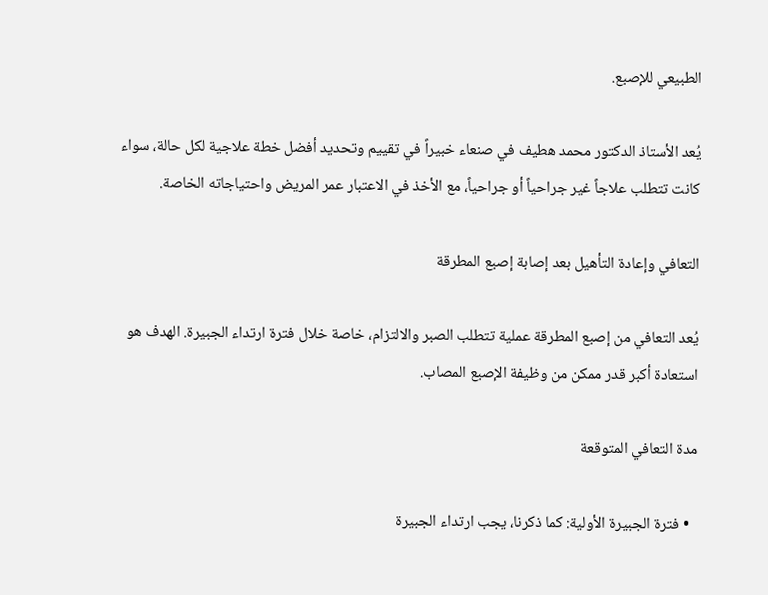الطبيعي للإصبع.

يُعد الأستاذ الدكتور محمد هطيف في صنعاء خبيراً في تقييم وتحديد أفضل خطة علاجية لكل حالة، سواء كانت تتطلب علاجاً غير جراحياً أو جراحياً، مع الأخذ في الاعتبار عمر المريض واحتياجاته الخاصة.

التعافي وإعادة التأهيل بعد إصابة إصبع المطرقة

يُعد التعافي من إصبع المطرقة عملية تتطلب الصبر والالتزام، خاصة خلال فترة ارتداء الجبيرة. الهدف هو استعادة أكبر قدر ممكن من وظيفة الإصبع المصاب.

مدة التعافي المتوقعة

  • فترة الجبيرة الأولية: كما ذكرنا، يجب ارتداء الجبيرة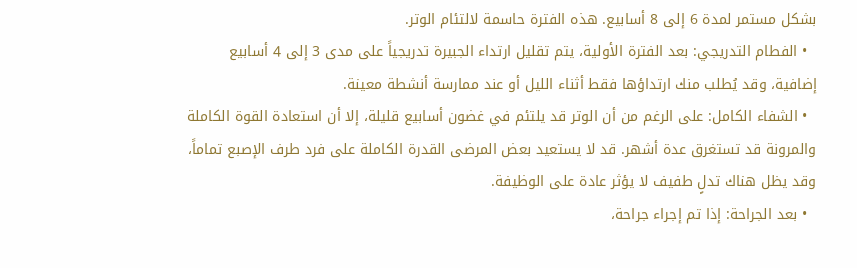بشكل مستمر لمدة 6 إلى 8 أسابيع. هذه الفترة حاسمة لالتئام الوتر.
  • الفطام التدريجي: بعد الفترة الأولية، يتم تقليل ارتداء الجبيرة تدريجياً على مدى 3 إلى 4 أسابيع إضافية، وقد يُطلب منك ارتداؤها فقط أثناء الليل أو عند ممارسة أنشطة معينة.
  • الشفاء الكامل: على الرغم من أن الوتر قد يلتئم في غضون أسابيع قليلة، إلا أن استعادة القوة الكاملة والمرونة قد تستغرق عدة أشهر. قد لا يستعيد بعض المرضى القدرة الكاملة على فرد طرف الإصبع تماماً، وقد يظل هناك تدلٍ طفيف لا يؤثر عادة على الوظيفة.
  • بعد الجراحة: إذا تم إجراء جراحة،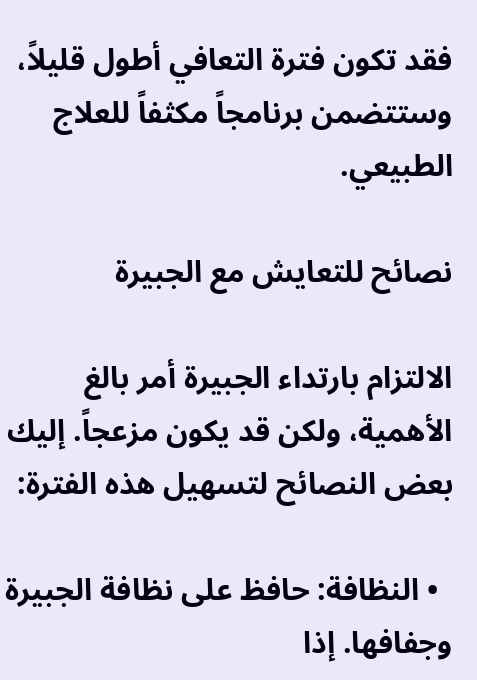فقد تكون فترة التعافي أطول قليلاً، وستتضمن برنامجاً مكثفاً للعلاج الطبيعي.

نصائح للتعايش مع الجبيرة

الالتزام بارتداء الجبيرة أمر بالغ الأهمية، ولكن قد يكون مزعجاً. إليك بعض النصائح لتسهيل هذه الفترة:

  • النظافة: حافظ على نظافة الجبيرة وجفافها. إذا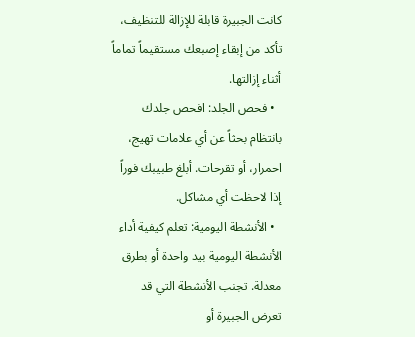كانت الجبيرة قابلة للإزالة للتنظيف، تأكد من إبقاء إصبعك مستقيماً تماماً أثناء إزالتها.
  • فحص الجلد: افحص جلدك بانتظام بحثاً عن أي علامات تهيج، احمرار، أو تقرحات. أبلغ طبيبك فوراً إذا لاحظت أي مشاكل.
  • الأنشطة اليومية: تعلم كيفية أداء الأنشطة اليومية بيد واحدة أو بطرق معدلة. تجنب الأنشطة التي قد تعرض الجبيرة أو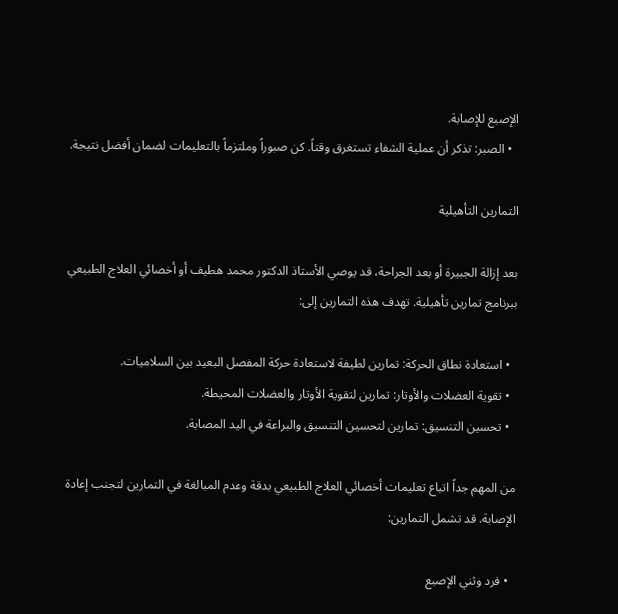الإصبع للإصابة.
  • الصبر: تذكر أن عملية الشفاء تستغرق وقتاً. كن صبوراً وملتزماً بالتعليمات لضمان أفضل نتيجة.

التمارين التأهيلية

بعد إزالة الجبيرة أو بعد الجراحة، قد يوصي الأستاذ الدكتور محمد هطيف أو أخصائي العلاج الطبيعي ببرنامج تمارين تأهيلية. تهدف هذه التمارين إلى:

  • استعادة نطاق الحركة: تمارين لطيفة لاستعادة حركة المفصل البعيد بين السلاميات.
  • تقوية العضلات والأوتار: تمارين لتقوية الأوتار والعضلات المحيطة.
  • تحسين التنسيق: تمارين لتحسين التنسيق والبراعة في اليد المصابة.

من المهم جداً اتباع تعليمات أخصائي العلاج الطبيعي بدقة وعدم المبالغة في التمارين لتجنب إعادة الإصابة. قد تشمل التمارين:

  • فرد وثني الإصبع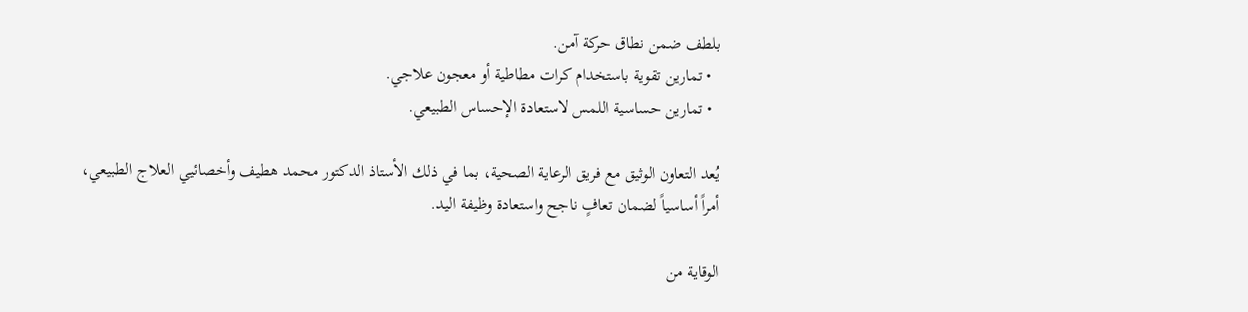بلطف ضمن نطاق حركة آمن.
  • تمارين تقوية باستخدام كرات مطاطية أو معجون علاجي.
  • تمارين حساسية اللمس لاستعادة الإحساس الطبيعي.

يُعد التعاون الوثيق مع فريق الرعاية الصحية، بما في ذلك الأستاذ الدكتور محمد هطيف وأخصائيي العلاج الطبيعي، أمراً أساسياً لضمان تعافٍ ناجح واستعادة وظيفة اليد.

الوقاية من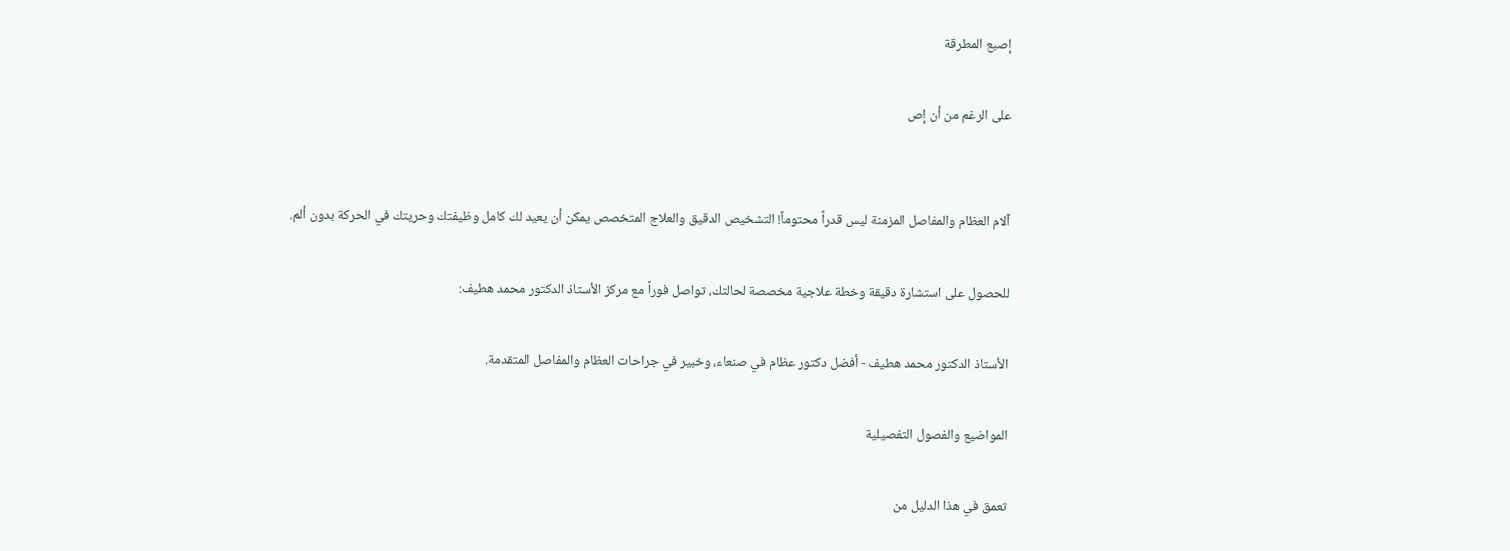إصبع المطرقة

على الرغم من أن إص


آلام العظام والمفاصل المزمنة ليس قدراً محتوماً! التشخيص الدقيق والعلاج المتخصص يمكن أن يعيد لك كامل وظيفتك وحريتك في الحركة بدون ألم.

للحصول على استشارة دقيقة وخطة علاجية مخصصة لحالتك، تواصل فوراً مع مركز الأستاذ الدكتور محمد هطيف:

الأستاذ الدكتور محمد هطيف - أفضل دكتور عظام في صنعاء، وخبير في جراحات العظام والمفاصل المتقدمة.

المواضيع والفصول التفصيلية

تعمق في هذا الدليل من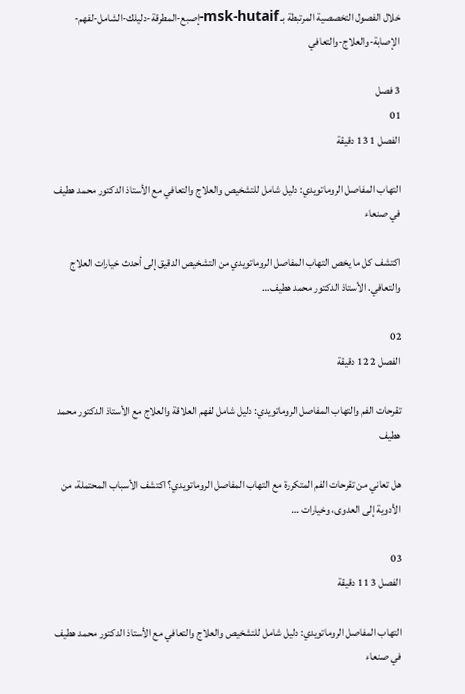خلال الفصول التخصصية المرتبطة بـ msk-hutaif-إصبع-المطرقة-دليلك-الشامل-لفهم-الإصابة-والعلاج-والتعافي

3 فصل
01
الفصل 1 13 دقيقة

التهاب المفاصل الروماتويدي: دليل شامل للتشخيص والعلاج والتعافي مع الأستاذ الدكتور محمد هطيف في صنعاء

اكتشف كل ما يخص التهاب المفاصل الروماتويدي من التشخيص الدقيق إلى أحدث خيارات العلاج والتعافي. الأستاذ الدكتور محمد هطيف…

02
الفصل 2 12 دقيقة

تقرحات الفم والتهاب المفاصل الروماتويدي: دليل شامل لفهم العلاقة والعلاج مع الأستاذ الدكتور محمد هطيف

هل تعاني من تقرحات الفم المتكررة مع التهاب المفاصل الروماتويدي؟ اكتشف الأسباب المحتملة، من الأدوية إلى العدوى، وخيارات …

03
الفصل 3 11 دقيقة

التهاب المفاصل الروماتويدي: دليل شامل للتشخيص والعلاج والتعافي مع الأستاذ الدكتور محمد هطيف في صنعاء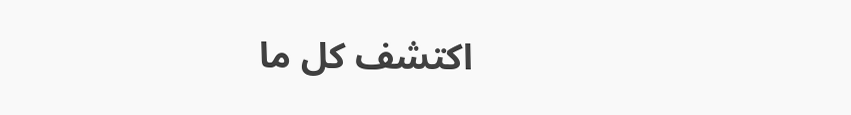اكتشف كل ما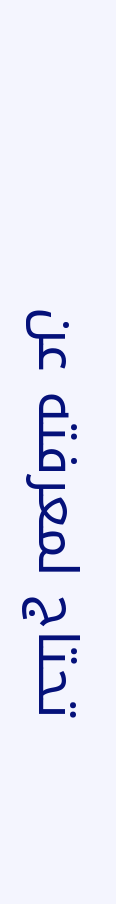تحتاج لمعرفته عن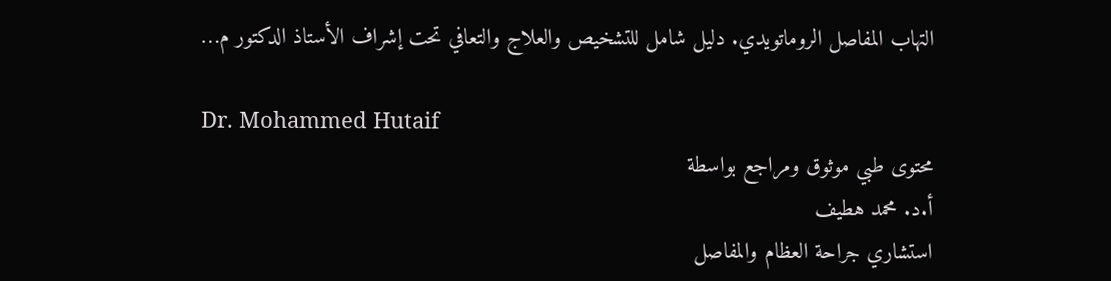التهاب المفاصل الروماتويدي. دليل شامل للتشخيص والعلاج والتعافي تحت إشراف الأستاذ الدكتور م…

Dr. Mohammed Hutaif
محتوى طبي موثوق ومراجع بواسطة
أ.د. محمد هطيف
استشاري جراحة العظام والمفاصل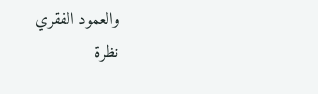والعمود الفقري
نظرة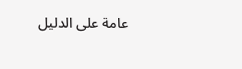عامة على الدليل